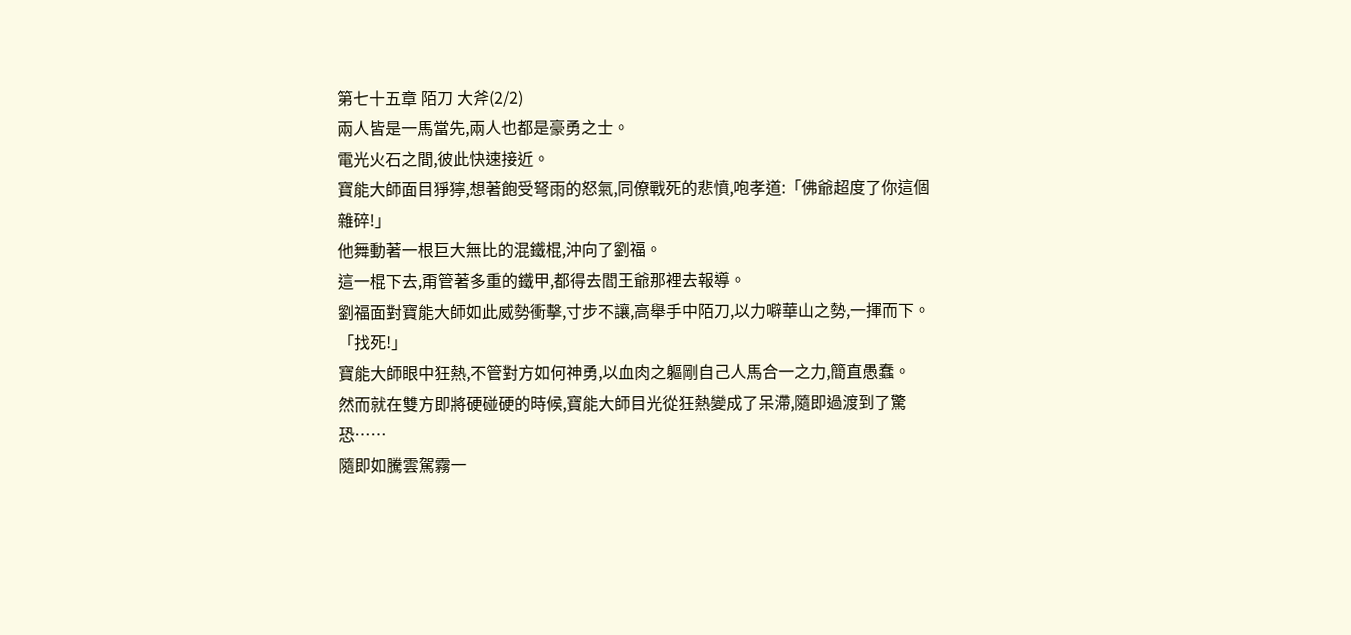第七十五章 陌刀 大斧(2/2)
兩人皆是一馬當先,兩人也都是豪勇之士。
電光火石之間,彼此快速接近。
寶能大師面目猙獰,想著飽受弩雨的怒氣,同僚戰死的悲憤,咆孝道:「佛爺超度了你這個雜碎!」
他舞動著一根巨大無比的混鐵棍,沖向了劉福。
這一棍下去,甭管著多重的鐵甲,都得去閻王爺那裡去報導。
劉福面對寶能大師如此威勢衝擊,寸步不讓,高舉手中陌刀,以力噼華山之勢,一揮而下。
「找死!」
寶能大師眼中狂熱,不管對方如何神勇,以血肉之軀剛自己人馬合一之力,簡直愚蠢。
然而就在雙方即將硬碰硬的時候,寶能大師目光從狂熱變成了呆滯,隨即過渡到了驚恐……
隨即如騰雲駕霧一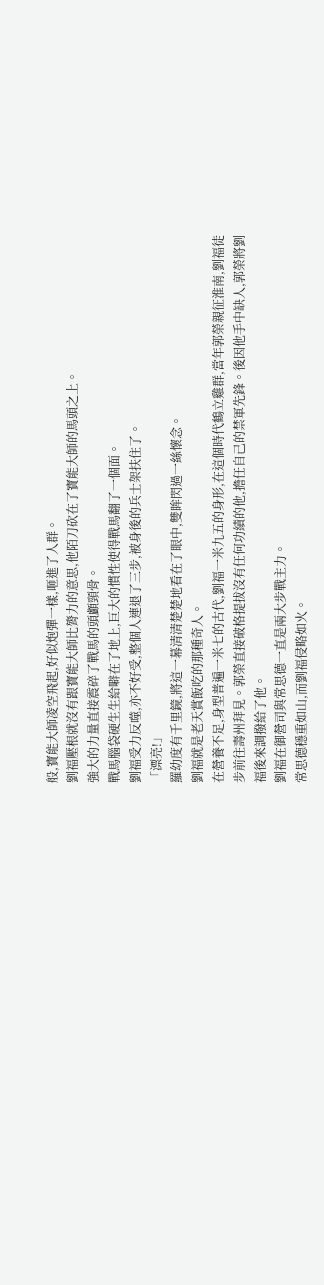般,寶能大師凌空飛起,好似炮彈一樣,咂進了人群。
劉福壓根就沒有跟寶能大師比膂力的意思,他陌刀砍在了寶能大師的馬頭之上。
強大的力量直接震碎了戰馬的頭顱頸骨。
戰馬腦袋硬生生給噼在了地上,巨大的慣性使得戰馬翻了一個面。
劉福受力反噬,亦不好受,整個人連退了三步,被身後的兵士架扶住了。
「漂亮!」
羅幼度有千里鏡,將這一幕清清楚楚地看在了眼中,雙眸閃過一絲懷念。
劉福就是老天賞飯吃的那種奇人。
在營養不足,身型普遍一米七的古代,劉福一米九五的身形,在這個時代鶴立雞群,當年郭榮親征淮南,劉福徒步前往壽州拜見。郭榮直接破格提拔沒有任何功績的他,擔任自己的禁軍先鋒。後因他手中缺人,郭榮將劉福後來調撥給了他。
劉福在御營司與常思德一直是兩大步戰主力。
常思德穩重如山,而劉福侵略如火。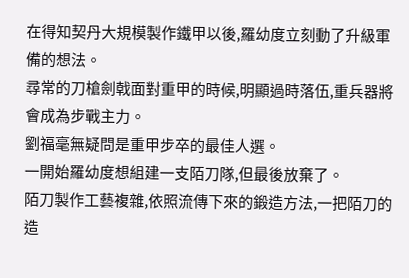在得知契丹大規模製作鐵甲以後,羅幼度立刻動了升級軍備的想法。
尋常的刀槍劍戟面對重甲的時候,明顯過時落伍,重兵器將會成為步戰主力。
劉福毫無疑問是重甲步卒的最佳人選。
一開始羅幼度想組建一支陌刀隊,但最後放棄了。
陌刀製作工藝複雜,依照流傳下來的鍛造方法,一把陌刀的造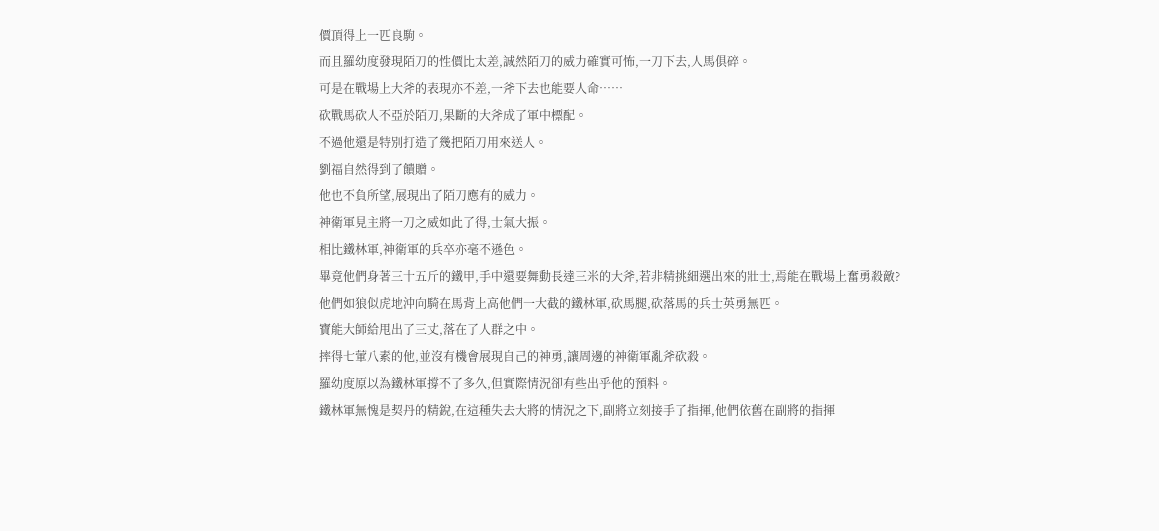價頂得上一匹良駒。
而且羅幼度發現陌刀的性價比太差,誠然陌刀的威力確實可怖,一刀下去,人馬俱碎。
可是在戰場上大斧的表現亦不差,一斧下去也能要人命……
砍戰馬砍人不亞於陌刀,果斷的大斧成了軍中標配。
不過他還是特別打造了幾把陌刀用來送人。
劉福自然得到了饋贈。
他也不負所望,展現出了陌刀應有的威力。
神衛軍見主將一刀之威如此了得,士氣大振。
相比鐵林軍,神衛軍的兵卒亦毫不遜色。
畢竟他們身著三十五斤的鐵甲,手中還要舞動長達三米的大斧,若非精挑細選出來的壯士,焉能在戰場上奮勇殺敵?
他們如狼似虎地沖向騎在馬背上高他們一大截的鐵林軍,砍馬腿,砍落馬的兵士英勇無匹。
寶能大師給甩出了三丈,落在了人群之中。
摔得七葷八素的他,並沒有機會展現自己的神勇,讓周邊的神衛軍亂斧砍殺。
羅幼度原以為鐵林軍撐不了多久,但實際情況卻有些出乎他的預料。
鐵林軍無愧是契丹的精銳,在這種失去大將的情況之下,副將立刻接手了指揮,他們依舊在副將的指揮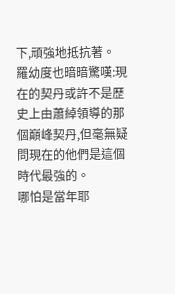下,頑強地抵抗著。
羅幼度也暗暗驚嘆:現在的契丹或許不是歷史上由蕭綽領導的那個巔峰契丹,但毫無疑問現在的他們是這個時代最強的。
哪怕是當年耶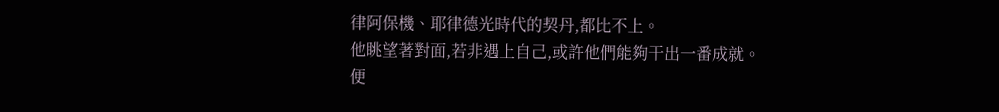律阿保機、耶律德光時代的契丹,都比不上。
他眺望著對面,若非遇上自己,或許他們能夠干出一番成就。
便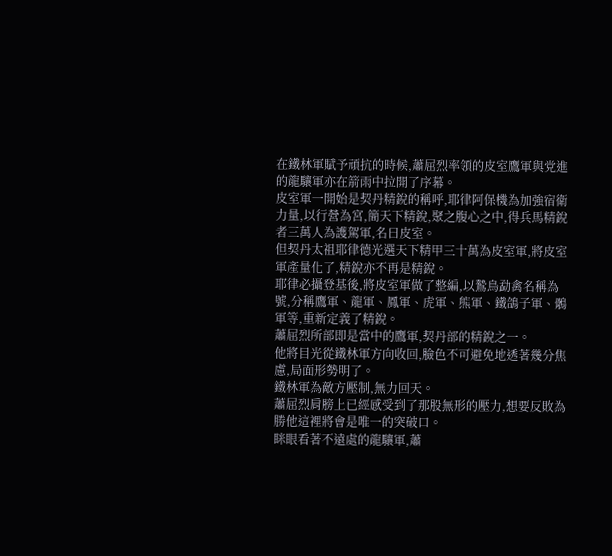在鐵林軍賦予頑抗的時候,蕭屈烈率領的皮室鷹軍與党進的龍驤軍亦在箭雨中拉開了序幕。
皮室軍一開始是契丹精銳的稱呼,耶律阿保機為加強宿衛力量,以行營為宮,簡天下精銳,聚之腹心之中,得兵馬精銳者三萬人為護駕軍,名曰皮室。
但契丹太祖耶律德光選天下精甲三十萬為皮室軍,將皮室軍產量化了,精銳亦不再是精銳。
耶律必攝登基後,將皮室軍做了整編,以鷙鳥勐禽名稱為號,分稱鷹軍、龍軍、鳳軍、虎軍、熊軍、鐵鴿子軍、鶻軍等,重新定義了精銳。
蕭屈烈所部即是當中的鷹軍,契丹部的精銳之一。
他將目光從鐵林軍方向收回,臉色不可避免地透著幾分焦慮,局面形勢明了。
鐵林軍為敵方壓制,無力回天。
蕭屈烈肩膀上已經感受到了那股無形的壓力,想要反敗為勝他這裡將會是唯一的突破口。
眯眼看著不遠處的龍驤軍,蕭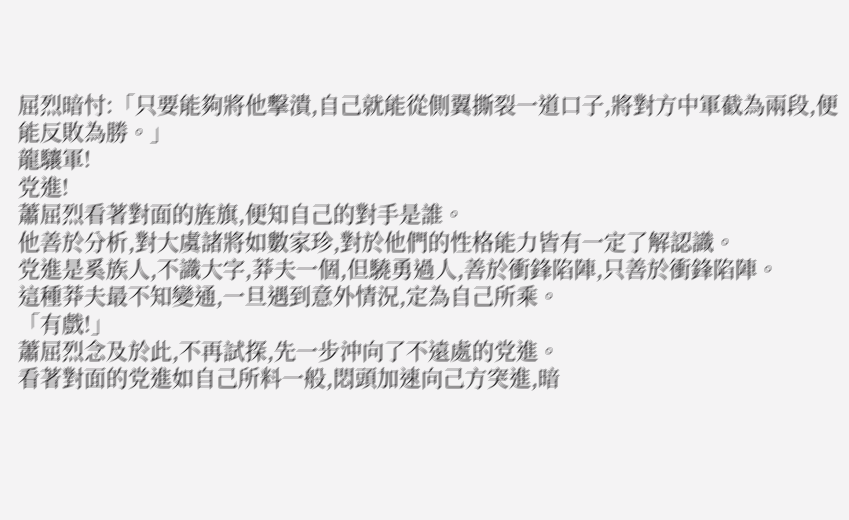屈烈暗忖:「只要能夠將他擊潰,自己就能從側翼撕裂一道口子,將對方中軍截為兩段,便能反敗為勝。」
龍驤軍!
党進!
蕭屈烈看著對面的旌旗,便知自己的對手是誰。
他善於分析,對大虞諸將如數家珍,對於他們的性格能力皆有一定了解認識。
党進是奚族人,不識大字,莽夫一個,但驍勇過人,善於衝鋒陷陣,只善於衝鋒陷陣。
這種莽夫最不知變通,一旦遇到意外情況,定為自己所乘。
「有戲!」
蕭屈烈念及於此,不再試探,先一步沖向了不遠處的党進。
看著對面的党進如自己所料一般,悶頭加速向己方突進,暗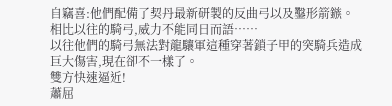自竊喜:他們配備了契丹最新研製的反曲弓以及鑿形箭鏃。相比以往的騎弓,威力不能同日而語……
以往他們的騎弓無法對龍驤軍這種穿著鎖子甲的突騎兵造成巨大傷害,現在卻不一樣了。
雙方快速逼近!
蕭屈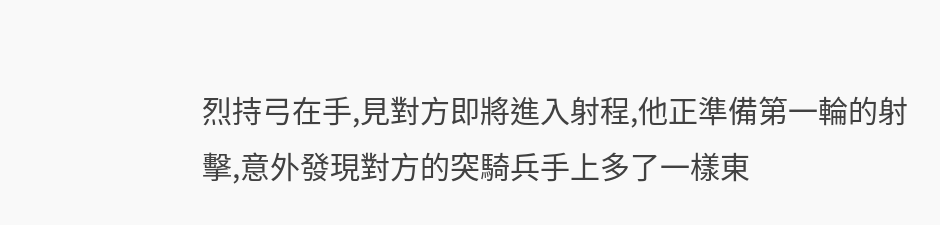烈持弓在手,見對方即將進入射程,他正準備第一輪的射擊,意外發現對方的突騎兵手上多了一樣東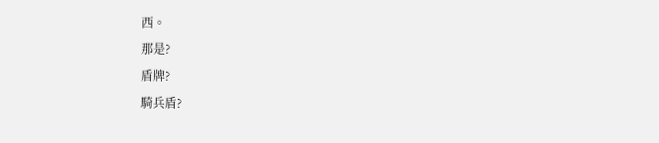西。
那是?
盾牌?
騎兵盾?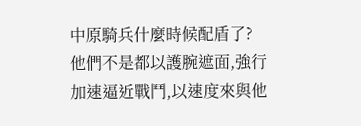中原騎兵什麼時候配盾了?
他們不是都以護腕遮面,強行加速逼近戰鬥,以速度來與他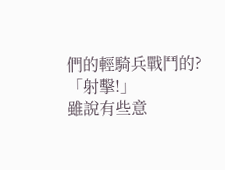們的輕騎兵戰鬥的?
「射擊!」
雖說有些意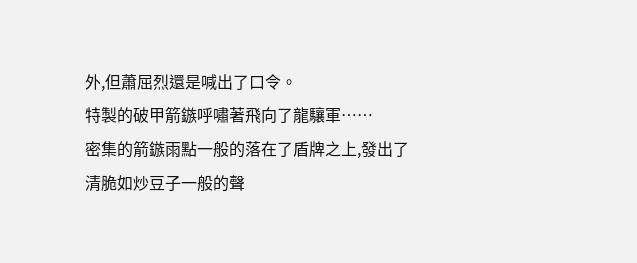外,但蕭屈烈還是喊出了口令。
特製的破甲箭鏃呼嘯著飛向了龍驤軍……
密集的箭鏃雨點一般的落在了盾牌之上,發出了清脆如炒豆子一般的聲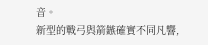音。
新型的戰弓與箭鏃確實不同凡響,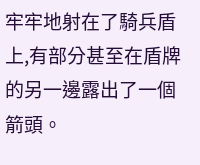牢牢地射在了騎兵盾上,有部分甚至在盾牌的另一邊露出了一個箭頭。